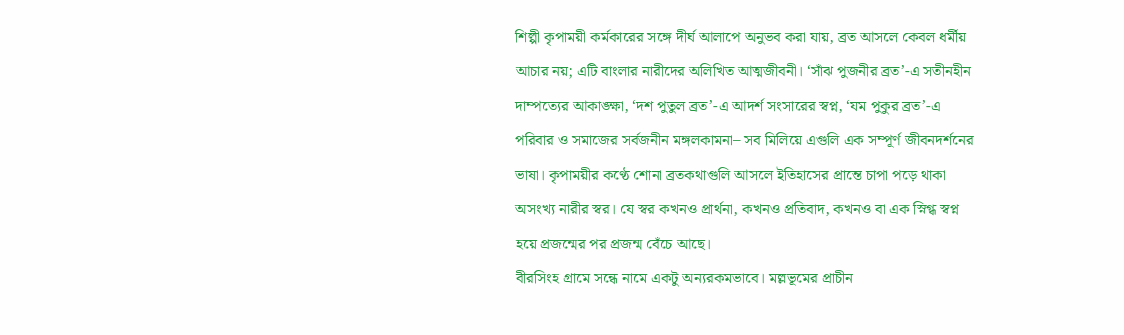শিল্পী কৃপাময়ী কর্মকারের সঙ্গে দীর্ঘ আলাপে অনুভব করা যায়, ব্রত আসলে কেবল ধর্মীয় আচার নয়; এটি বাংলার নারীদের অলিখিত আত্মজীবনী। ‘সাঁঝ পুজনীর ব্রত’-এ সতীনহীন দাম্পত্যের আকাঙ্ক্ষা, ‘দশ পুতুল ব্রত’-এ আদর্শ সংসারের স্বপ্ন, ‘যম পুকুর ব্রত’-এ পরিবার ও সমাজের সর্বজনীন মঙ্গলকামনা– সব মিলিয়ে এগুলি এক সম্পূর্ণ জীবনদর্শনের ভাষা। কৃপাময়ীর কণ্ঠে শোনা ব্রতকথাগুলি আসলে ইতিহাসের প্রান্তে চাপা পড়ে থাকা অসংখ্য নারীর স্বর। যে স্বর কখনও প্রার্থনা, কখনও প্রতিবাদ, কখনও বা এক স্নিগ্ধ স্বপ্ন হয়ে প্রজন্মের পর প্রজন্ম বেঁচে আছে।
বীরসিংহ গ্রামে সন্ধে নামে একটু অন্যরকমভাবে। মল্লভূমের প্রাচীন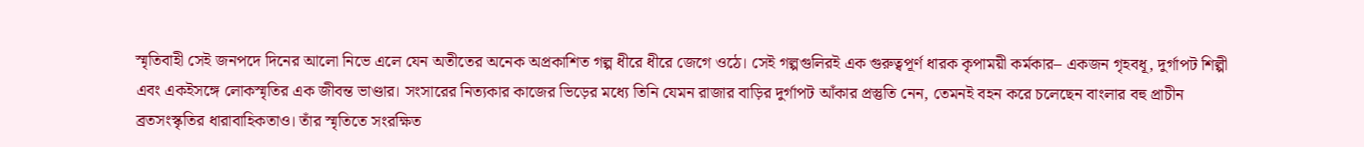স্মৃতিবাহী সেই জনপদে দিনের আলো নিভে এলে যেন অতীতের অনেক অপ্রকাশিত গল্প ধীরে ধীরে জেগে ওঠে। সেই গল্পগুলিরই এক গুরুত্বপূর্ণ ধারক কৃপাময়ী কর্মকার– একজন গৃহবধূ, দুর্গাপট শিল্পী এবং একইসঙ্গে লোকস্মৃতির এক জীবন্ত ভাণ্ডার। সংসারের নিত্যকার কাজের ভিড়ের মধ্যে তিনি যেমন রাজার বাড়ির দুর্গাপট আঁকার প্রস্তুতি নেন, তেমনই বহন করে চলেছেন বাংলার বহু প্রাচীন ব্রতসংস্কৃতির ধারাবাহিকতাও। তাঁর স্মৃতিতে সংরক্ষিত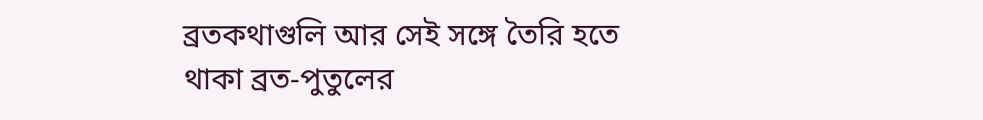ব্রতকথাগুলি আর সেই সঙ্গে তৈরি হতে থাকা ব্রত-পুতুলের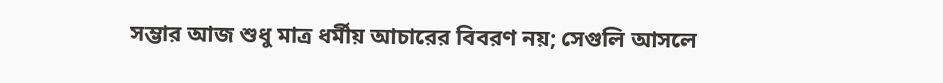সম্ভার আজ শুধু মাত্র ধর্মীয় আচারের বিবরণ নয়; সেগুলি আসলে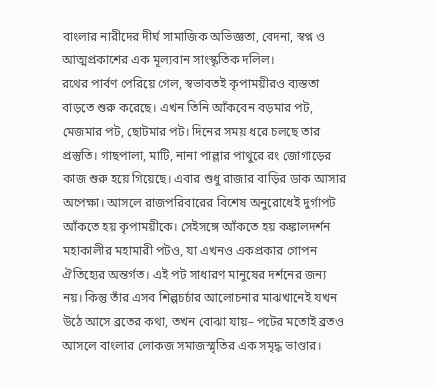বাংলার নারীদের দীর্ঘ সামাজিক অভিজ্ঞতা, বেদনা, স্বপ্ন ও আত্মপ্রকাশের এক মূল্যবান সাংস্কৃতিক দলিল।
রথের পার্বণ পেরিয়ে গেল, স্বভাবতই কৃপাময়ীরও ব্যস্ততা বাড়তে শুরু করেছে। এখন তিনি আঁকবেন বড়মার পট, মেজমার পট, ছোটমার পট। দিনের সময় ধরে চলছে তার প্রস্তুতি। গাছপালা, মাটি, নানা পাল্লার পাথুরে রং জোগাড়ের কাজ শুরু হয়ে গিয়েছে। এবার শুধু রাজার বাড়ির ডাক আসার অপেক্ষা। আসলে রাজপরিবারের বিশেষ অনুরোধেই দুর্গাপট আঁকতে হয় কৃপাময়ীকে। সেইসঙ্গে আঁকতে হয় কঙ্কালদর্শন মহাকালীর মহামারী পটও, যা এখনও একপ্রকার গোপন ঐতিহ্যের অন্তর্গত। এই পট সাধারণ মানুষের দর্শনের জন্য নয়। কিন্তু তাঁর এসব শিল্পচর্চার আলোচনার মাঝখানেই যখন উঠে আসে ব্রতের কথা, তখন বোঝা যায়– পটের মতোই ব্রতও আসলে বাংলার লোকজ সমাজস্মৃতির এক সমৃদ্ধ ভাণ্ডার।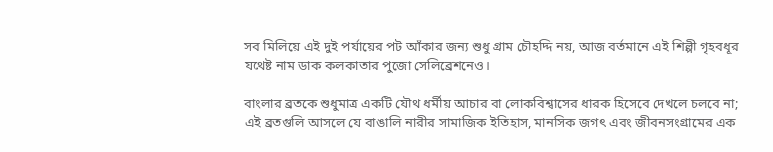সব মিলিয়ে এই দুই পর্যায়ের পট আঁকার জন্য শুধু গ্রাম চৌহদ্দি নয়, আজ বর্তমানে এই শিল্পী গৃহবধূর যথেষ্ট নাম ডাক কলকাতার পুজো সেলিব্রেশনেও।

বাংলার ব্রতকে শুধুমাত্র একটি যৌথ ধর্মীয় আচার বা লোকবিশ্বাসের ধারক হিসেবে দেখলে চলবে না; এই ব্রতগুলি আসলে যে বাঙালি নারীর সামাজিক ইতিহাস, মানসিক জগৎ এবং জীবনসংগ্রামের এক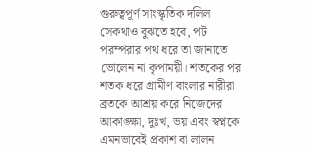গুরুত্বপূর্ণ সাংস্কৃতিক দলিল সেকথাও বুঝতে হবে, পট পরম্পরার পথ ধরে তা জানাতে ভোলেন না কৃপাময়ী। শতকের পর শতক ধরে গ্রামীণ বাংলার নারীরা ব্রতকে আশ্রয় করে নিজেদের আকাঙ্ক্ষা, দুঃখ, ভয় এবং স্বপ্নকে এমনভাবেই প্রকাশ বা লালন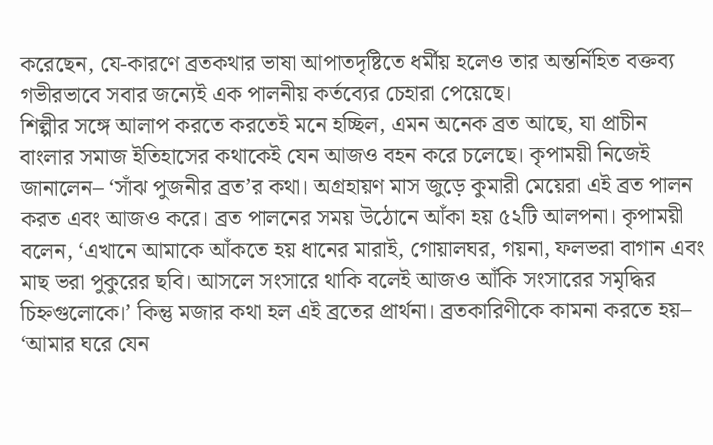করেছেন, যে-কারণে ব্রতকথার ভাষা আপাতদৃষ্টিতে ধর্মীয় হলেও তার অন্তর্নিহিত বক্তব্য গভীরভাবে সবার জন্যেই এক পালনীয় কর্তব্যের চেহারা পেয়েছে।
শিল্পীর সঙ্গে আলাপ করতে করতেই মনে হচ্ছিল, এমন অনেক ব্রত আছে, যা প্রাচীন বাংলার সমাজ ইতিহাসের কথাকেই যেন আজও বহন করে চলেছে। কৃপাময়ী নিজেই জানালেন– ‘সাঁঝ পুজনীর ব্রত’র কথা। অগ্রহায়ণ মাস জুড়ে কুমারী মেয়েরা এই ব্রত পালন করত এবং আজও করে। ব্রত পালনের সময় উঠোনে আঁকা হয় ৫২টি আলপনা। কৃপাময়ী বলেন, ‘এখানে আমাকে আঁকতে হয় ধানের মারাই, গোয়ালঘর, গয়না, ফলভরা বাগান এবং মাছ ভরা পুকুরের ছবি। আসলে সংসারে থাকি বলেই আজও আঁকি সংসারের সমৃদ্ধির চিহ্নগুলোকে।’ কিন্তু মজার কথা হল এই ব্রতের প্রার্থনা। ব্রতকারিণীকে কামনা করতে হয়– ‘আমার ঘরে যেন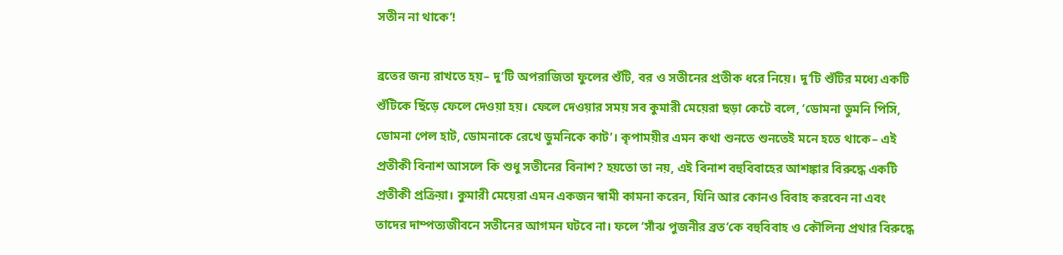সতীন না থাকে’!

ব্রতের জন্য রাখতে হয়– দু’টি অপরাজিতা ফুলের শুঁটি, বর ও সতীনের প্রতীক ধরে নিয়ে। দু’টি শুঁটির মধ্যে একটি শুঁটিকে ছিঁড়ে ফেলে দেওয়া হয়। ফেলে দেওয়ার সময় সব কুমারী মেয়েরা ছড়া কেটে বলে, ‘ডোমনা ডুমনি পিসি, ডোমনা পেল হাট, ডোমনাকে রেখে ডুমনিকে কাট’। কৃপাময়ীর এমন কথা শুনতে শুনতেই মনে হতে থাকে– এই প্রতীকী বিনাশ আসলে কি শুধু সতীনের বিনাশ? হয়তো তা নয়, এই বিনাশ বহুবিবাহের আশঙ্কার বিরুদ্ধে একটি প্রতীকী প্রক্রিয়া। কুমারী মেয়েরা এমন একজন স্বামী কামনা করেন, যিনি আর কোনও বিবাহ করবেন না এবং তাদের দাম্পত্যজীবনে সতীনের আগমন ঘটবে না। ফলে ‘সাঁঝ পুজনীর ব্রত’কে বহুবিবাহ ও কৌলিন্য প্রথার বিরুদ্ধে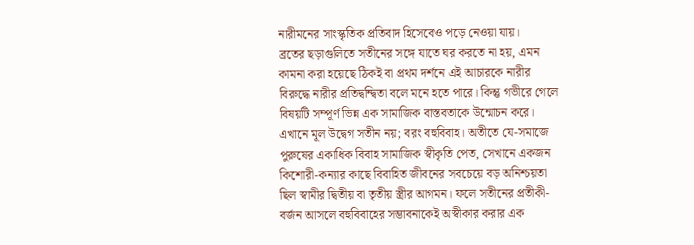নারীমনের সাংস্কৃতিক প্রতিবাদ হিসেবেও পড়ে নেওয়া যায়।
ব্রতের ছড়াগুলিতে সতীনের সঙ্গে যাতে ঘর করতে না হয়, এমন কামনা করা হয়েছে ঠিকই বা প্রথম দর্শনে এই আচারকে নারীর বিরুদ্ধে নারীর প্রতিদ্বন্দ্বিতা বলে মনে হতে পারে। কিন্তু গভীরে গেলে বিষয়টি সম্পূর্ণ ভিন্ন এক সামাজিক বাস্তবতাকে উন্মোচন করে। এখানে মূল উদ্বেগ সতীন নয়; বরং বহুবিবাহ। অতীতে যে-সমাজে পুরুষের একাধিক বিবাহ সামাজিক স্বীকৃতি পেত, সেখানে একজন কিশোরী-কন্যার কাছে বিবাহিত জীবনের সবচেয়ে বড় অনিশ্চয়তা ছিল স্বামীর দ্বিতীয় বা তৃতীয় স্ত্রীর আগমন। ফলে সতীনের প্রতীকী-বর্জন আসলে বহুবিবাহের সম্ভাবনাকেই অস্বীকার করার এক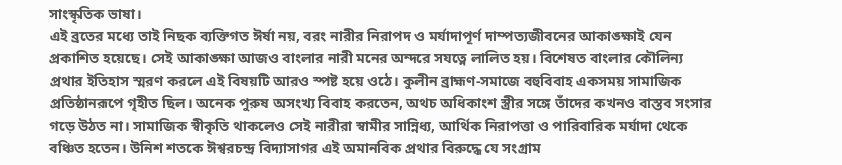সাংস্কৃতিক ভাষা।
এই ব্রতের মধ্যে তাই নিছক ব্যক্তিগত ঈর্ষা নয়, বরং নারীর নিরাপদ ও মর্যাদাপূর্ণ দাম্পত্যজীবনের আকাঙ্ক্ষাই যেন প্রকাশিত হয়েছে। সেই আকাঙ্ক্ষা আজও বাংলার নারী মনের অন্দরে সযত্নে লালিত হয়। বিশেষত বাংলার কৌলিন্য প্রথার ইতিহাস স্মরণ করলে এই বিষয়টি আরও স্পষ্ট হয়ে ওঠে। কুলীন ব্রাহ্মণ-সমাজে বহুবিবাহ একসময় সামাজিক প্রতিষ্ঠানরূপে গৃহীত ছিল। অনেক পুরুষ অসংখ্য বিবাহ করতেন, অথচ অধিকাংশ স্ত্রীর সঙ্গে তাঁদের কখনও বাস্তব সংসার গড়ে উঠত না। সামাজিক স্বীকৃতি থাকলেও সেই নারীরা স্বামীর সান্নিধ্য, আর্থিক নিরাপত্তা ও পারিবারিক মর্যাদা থেকে বঞ্চিত হতেন। উনিশ শতকে ঈশ্বরচন্দ্র বিদ্যাসাগর এই অমানবিক প্রথার বিরুদ্ধে যে সংগ্রাম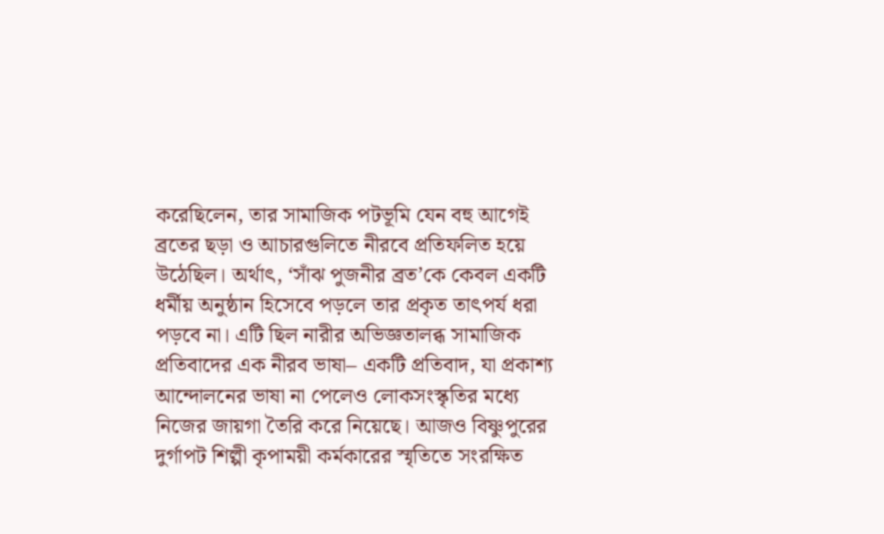করেছিলেন, তার সামাজিক পটভূমি যেন বহু আগেই ব্রতের ছড়া ও আচারগুলিতে নীরবে প্রতিফলিত হয়ে উঠেছিল। অর্থাৎ, ‘সাঁঝ পুজনীর ব্রত’কে কেবল একটি ধর্মীয় অনুষ্ঠান হিসেবে পড়লে তার প্রকৃত তাৎপর্য ধরা পড়বে না। এটি ছিল নারীর অভিজ্ঞতালব্ধ সামাজিক প্রতিবাদের এক নীরব ভাষা– একটি প্রতিবাদ, যা প্রকাশ্য আন্দোলনের ভাষা না পেলেও লোকসংস্কৃতির মধ্যে নিজের জায়গা তৈরি করে নিয়েছে। আজও বিষ্ণুপুরের দুর্গাপট শিল্পী কৃপাময়ী কর্মকারের স্মৃতিতে সংরক্ষিত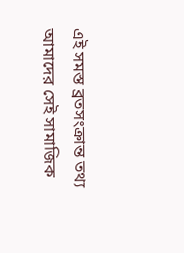এই সমস্ত ব্রতসংক্রান্ত তথ্য আমাদের সেই সামাজিক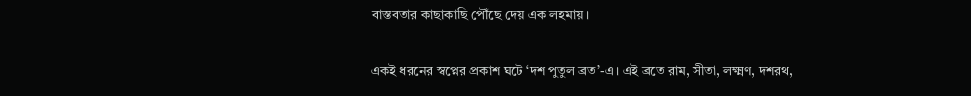বাস্তবতার কাছাকাছি পৌঁছে দেয় এক লহমায়।

একই ধরনের স্বপ্নের প্রকাশ ঘটে ‘দশ পুতুল ব্রত’-এ। এই ব্রতে রাম, সীতা, লক্ষ্মণ, দশরথ,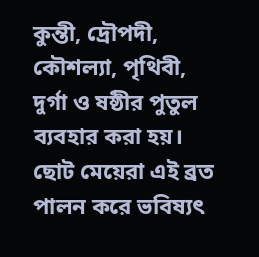কুন্তী, দ্রৌপদী, কৌশল্যা, পৃথিবী, দুর্গা ও ষষ্ঠীর পুতুল ব্যবহার করা হয়। ছোট মেয়েরা এই ব্রত পালন করে ভবিষ্যৎ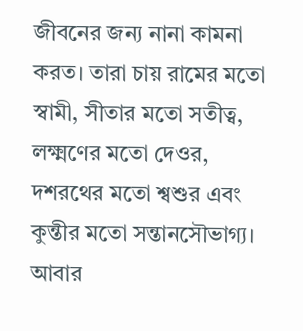জীবনের জন্য নানা কামনা করত। তারা চায় রামের মতো স্বামী, সীতার মতো সতীত্ব, লক্ষ্মণের মতো দেওর, দশরথের মতো শ্বশুর এবং কুন্তীর মতো সন্তানসৌভাগ্য। আবার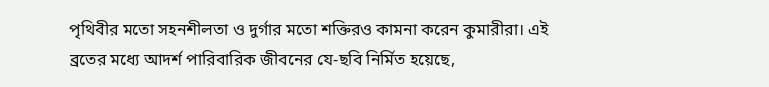পৃথিবীর মতো সহনশীলতা ও দুর্গার মতো শক্তিরও কামনা করেন কুমারীরা। এই ব্রতের মধ্যে আদর্শ পারিবারিক জীবনের যে-ছবি নির্মিত হয়েছে,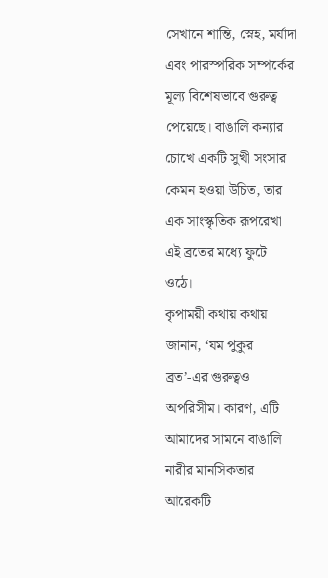সেখানে শান্তি, স্নেহ, মর্যাদা এবং পারস্পরিক সম্পর্কের মূল্য বিশেষভাবে গুরুত্ব পেয়েছে। বাঙালি কন্যার চোখে একটি সুখী সংসার কেমন হওয়া উচিত, তার এক সাংস্কৃতিক রূপরেখা এই ব্রতের মধ্যে ফুটে ওঠে।
কৃপাময়ী কথায় কথায় জানান, ‘যম পুকুর ব্রত’-এর গুরুত্বও অপরিসীম। কারণ, এটি আমাদের সামনে বাঙালি নারীর মানসিকতার আরেকটি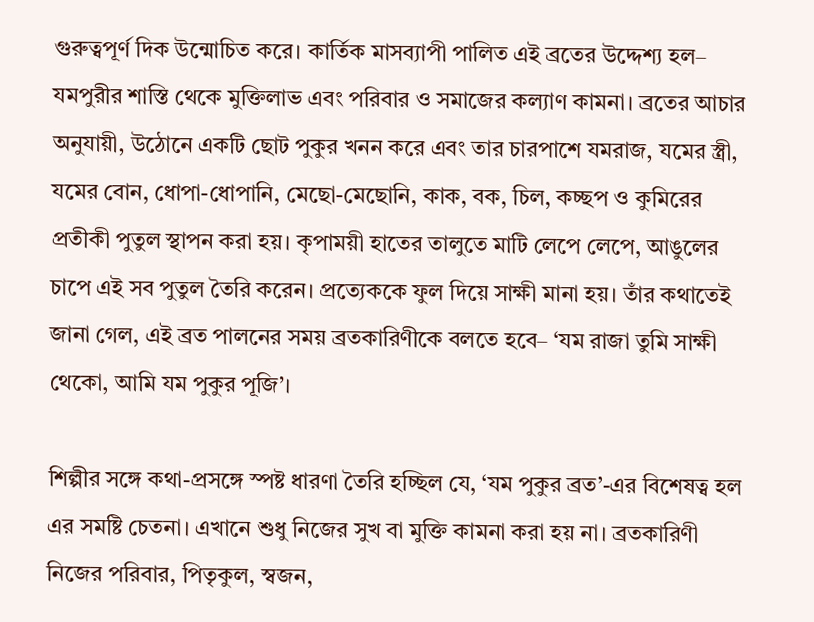গুরুত্বপূর্ণ দিক উন্মোচিত করে। কার্তিক মাসব্যাপী পালিত এই ব্রতের উদ্দেশ্য হল– যমপুরীর শাস্তি থেকে মুক্তিলাভ এবং পরিবার ও সমাজের কল্যাণ কামনা। ব্রতের আচার অনুযায়ী, উঠোনে একটি ছোট পুকুর খনন করে এবং তার চারপাশে যমরাজ, যমের স্ত্রী, যমের বোন, ধোপা-ধোপানি, মেছো-মেছোনি, কাক, বক, চিল, কচ্ছপ ও কুমিরের প্রতীকী পুতুল স্থাপন করা হয়। কৃপাময়ী হাতের তালুতে মাটি লেপে লেপে, আঙুলের চাপে এই সব পুতুল তৈরি করেন। প্রত্যেককে ফুল দিয়ে সাক্ষী মানা হয়। তাঁর কথাতেই জানা গেল, এই ব্রত পালনের সময় ব্রতকারিণীকে বলতে হবে– ‘যম রাজা তুমি সাক্ষী থেকো, আমি যম পুকুর পূজি’।

শিল্পীর সঙ্গে কথা-প্রসঙ্গে স্পষ্ট ধারণা তৈরি হচ্ছিল যে, ‘যম পুকুর ব্রত’-এর বিশেষত্ব হল এর সমষ্টি চেতনা। এখানে শুধু নিজের সুখ বা মুক্তি কামনা করা হয় না। ব্রতকারিণী নিজের পরিবার, পিতৃকুল, স্বজন,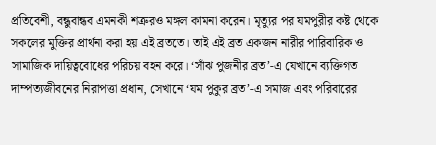প্রতিবেশী, বন্ধুবান্ধব এমনকী শত্রুরও মঙ্গল কামনা করেন। মৃত্যুর পর যমপুরীর কষ্ট থেকে সকলের মুক্তির প্রার্থনা করা হয় এই ব্রততে। তাই এই ব্রত একজন নারীর পারিবারিক ও সামাজিক দায়িত্ববোধের পরিচয় বহন করে। ‘সাঁঝ পুজনীর ব্রত’-এ যেখানে ব্যক্তিগত দাম্পত্যজীবনের নিরাপত্তা প্রধান, সেখানে ‘যম পুকুর ব্রত’-এ সমাজ এবং পরিবারের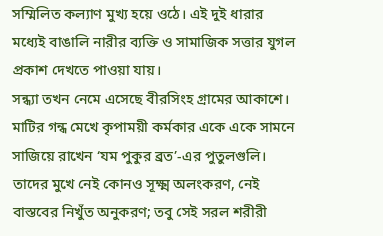সম্মিলিত কল্যাণ মুখ্য হয়ে ওঠে। এই দুই ধারার মধ্যেই বাঙালি নারীর ব্যক্তি ও সামাজিক সত্তার যুগল প্রকাশ দেখতে পাওয়া যায়।
সন্ধ্যা তখন নেমে এসেছে বীরসিংহ গ্রামের আকাশে। মাটির গন্ধ মেখে কৃপাময়ী কর্মকার একে একে সামনে সাজিয়ে রাখেন ‘যম পুকুর ব্রত’-এর পুতুলগুলি। তাদের মুখে নেই কোনও সূক্ষ্ম অলংকরণ, নেই বাস্তবের নিখুঁত অনুকরণ; তবু সেই সরল শরীরী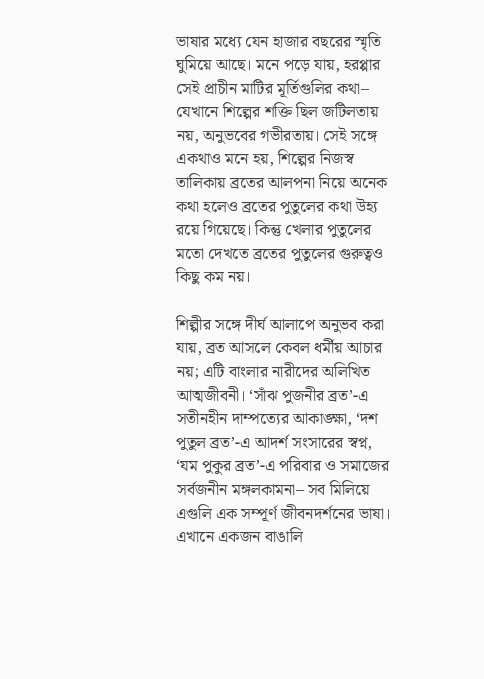ভাষার মধ্যে যেন হাজার বছরের স্মৃতি ঘুমিয়ে আছে। মনে পড়ে যায়, হরপ্পার সেই প্রাচীন মাটির মূর্তিগুলির কথা– যেখানে শিল্পের শক্তি ছিল জটিলতায় নয়, অনুভবের গভীরতায়। সেই সঙ্গে একথাও মনে হয়, শিল্পের নিজস্ব তালিকায় ব্রতের আলপনা নিয়ে অনেক কথা হলেও ব্রতের পুতুলের কথা উহ্য রয়ে গিয়েছে। কিন্তু খেলার পুতুলের মতো দেখতে ব্রতের পুতুলের গুরুত্বও কিছু কম নয়।

শিল্পীর সঙ্গে দীর্ঘ আলাপে অনুভব করা যায়, ব্রত আসলে কেবল ধর্মীয় আচার নয়; এটি বাংলার নারীদের অলিখিত আত্মজীবনী। ‘সাঁঝ পুজনীর ব্রত’-এ সতীনহীন দাম্পত্যের আকাঙ্ক্ষা, ‘দশ পুতুল ব্রত’-এ আদর্শ সংসারের স্বপ্ন, ‘যম পুকুর ব্রত’-এ পরিবার ও সমাজের সর্বজনীন মঙ্গলকামনা– সব মিলিয়ে এগুলি এক সম্পূর্ণ জীবনদর্শনের ভাষা। এখানে একজন বাঙালি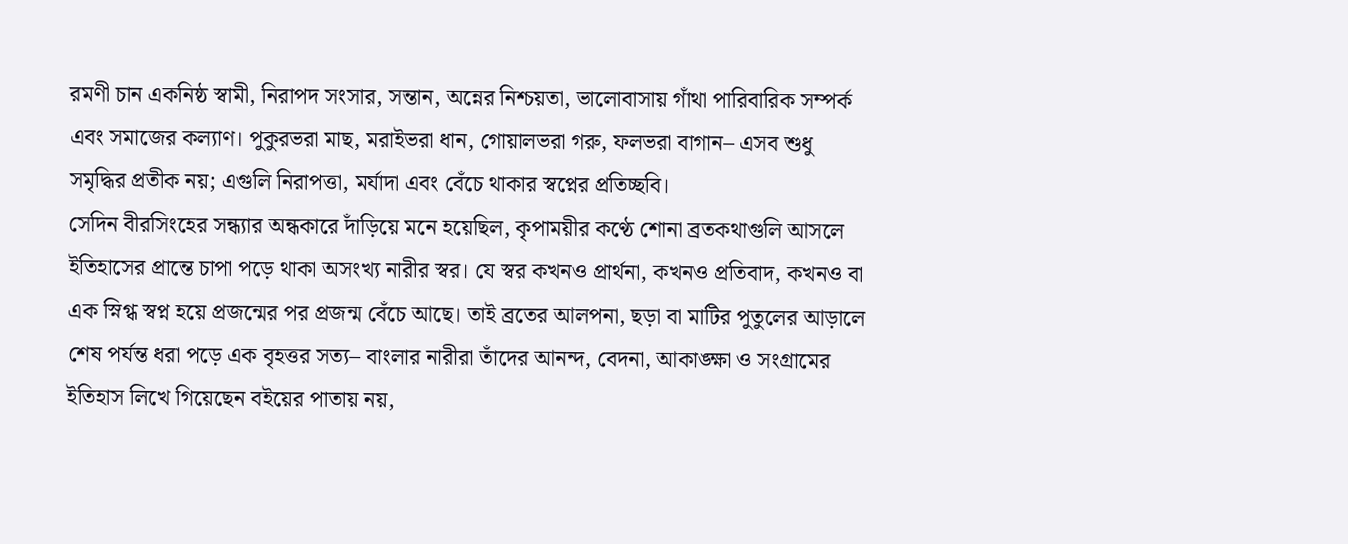রমণী চান একনিষ্ঠ স্বামী, নিরাপদ সংসার, সন্তান, অন্নের নিশ্চয়তা, ভালোবাসায় গাঁথা পারিবারিক সম্পর্ক এবং সমাজের কল্যাণ। পুকুরভরা মাছ, মরাইভরা ধান, গোয়ালভরা গরু, ফলভরা বাগান– এসব শুধু সমৃদ্ধির প্রতীক নয়; এগুলি নিরাপত্তা, মর্যাদা এবং বেঁচে থাকার স্বপ্নের প্রতিচ্ছবি।
সেদিন বীরসিংহের সন্ধ্যার অন্ধকারে দাঁড়িয়ে মনে হয়েছিল, কৃপাময়ীর কণ্ঠে শোনা ব্রতকথাগুলি আসলে ইতিহাসের প্রান্তে চাপা পড়ে থাকা অসংখ্য নারীর স্বর। যে স্বর কখনও প্রার্থনা, কখনও প্রতিবাদ, কখনও বা এক স্নিগ্ধ স্বপ্ন হয়ে প্রজন্মের পর প্রজন্ম বেঁচে আছে। তাই ব্রতের আলপনা, ছড়া বা মাটির পুতুলের আড়ালে শেষ পর্যন্ত ধরা পড়ে এক বৃহত্তর সত্য– বাংলার নারীরা তাঁদের আনন্দ, বেদনা, আকাঙ্ক্ষা ও সংগ্রামের ইতিহাস লিখে গিয়েছেন বইয়ের পাতায় নয়,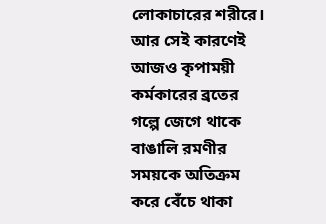লোকাচারের শরীরে। আর সেই কারণেই আজও কৃপাময়ী কর্মকারের ব্রতের গল্পে জেগে থাকে বাঙালি রমণীর সময়কে অতিক্রম করে বেঁচে থাকা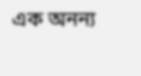এক অনন্য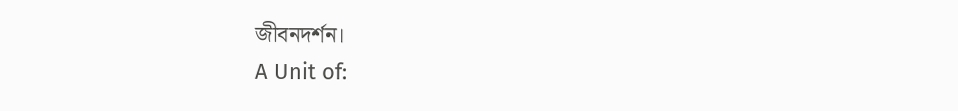জীবনদর্শন।
A Unit of: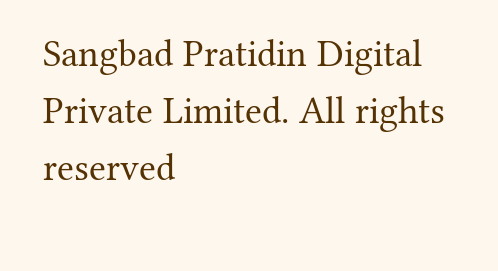Sangbad Pratidin Digital Private Limited. All rights reserved